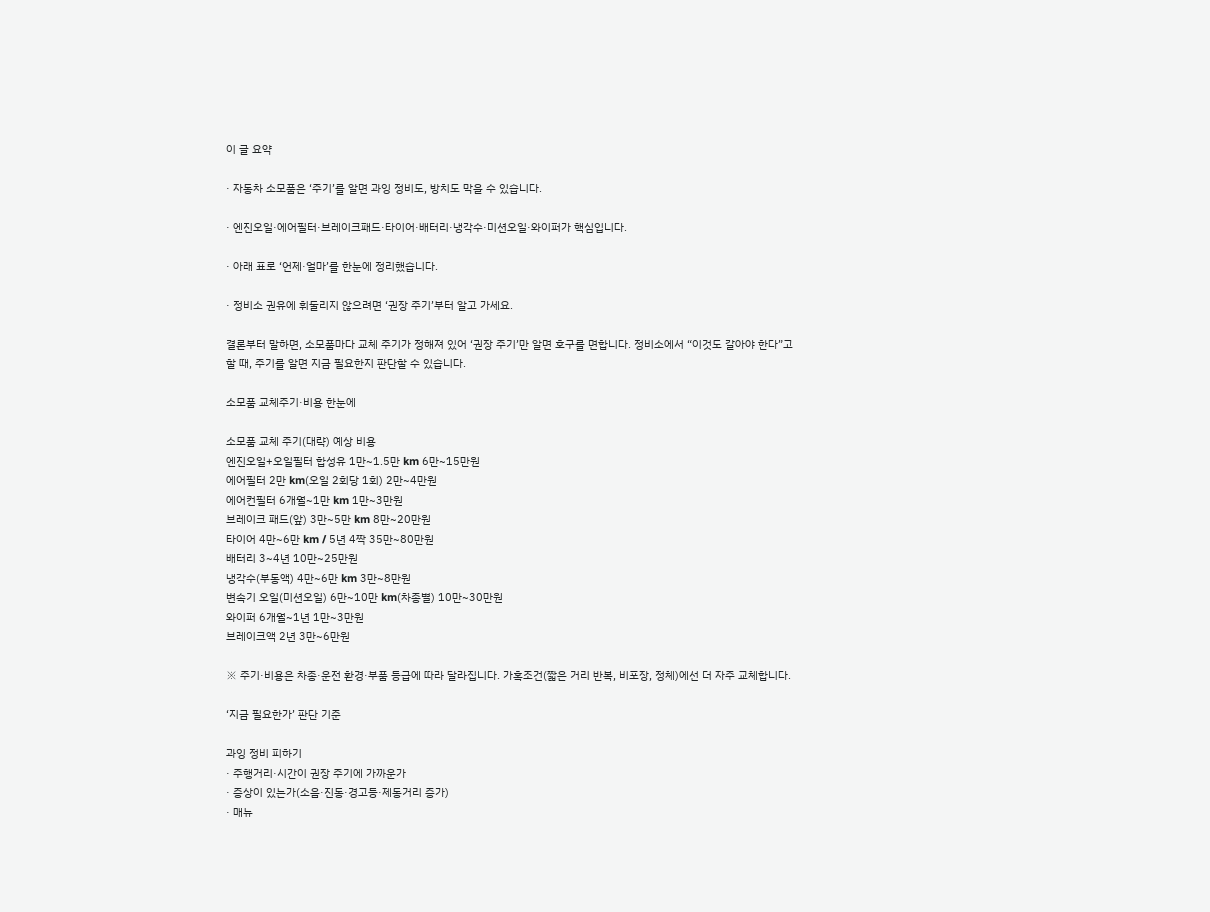이 글 요약

· 자동차 소모품은 ‘주기’를 알면 과잉 정비도, 방치도 막을 수 있습니다.

· 엔진오일·에어필터·브레이크패드·타이어·배터리·냉각수·미션오일·와이퍼가 핵심입니다.

· 아래 표로 ‘언제·얼마’를 한눈에 정리했습니다.

· 정비소 권유에 휘둘리지 않으려면 ‘권장 주기’부터 알고 가세요.

결론부터 말하면, 소모품마다 교체 주기가 정해져 있어 ‘권장 주기’만 알면 호구를 면합니다. 정비소에서 “이것도 갈아야 한다”고 할 때, 주기를 알면 지금 필요한지 판단할 수 있습니다.

소모품 교체주기·비용 한눈에

소모품 교체 주기(대략) 예상 비용
엔진오일+오일필터 합성유 1만~1.5만 km 6만~15만원
에어필터 2만 km(오일 2회당 1회) 2만~4만원
에어컨필터 6개월~1만 km 1만~3만원
브레이크 패드(앞) 3만~5만 km 8만~20만원
타이어 4만~6만 km / 5년 4짝 35만~80만원
배터리 3~4년 10만~25만원
냉각수(부동액) 4만~6만 km 3만~8만원
변속기 오일(미션오일) 6만~10만 km(차종별) 10만~30만원
와이퍼 6개월~1년 1만~3만원
브레이크액 2년 3만~6만원

※ 주기·비용은 차종·운전 환경·부품 등급에 따라 달라집니다. 가혹조건(짧은 거리 반복, 비포장, 정체)에선 더 자주 교체합니다.

‘지금 필요한가’ 판단 기준

과잉 정비 피하기
· 주행거리·시간이 권장 주기에 가까운가
· 증상이 있는가(소음·진동·경고등·제동거리 증가)
· 매뉴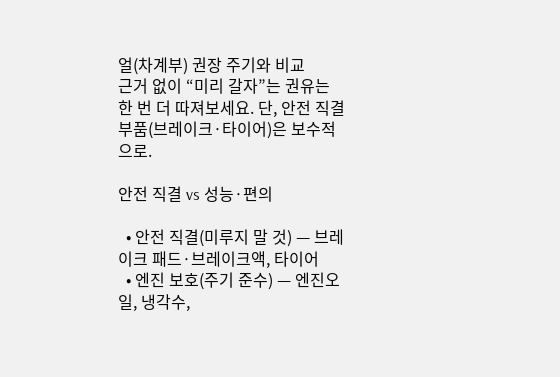얼(차계부) 권장 주기와 비교
근거 없이 “미리 갈자”는 권유는 한 번 더 따져보세요. 단, 안전 직결 부품(브레이크·타이어)은 보수적으로.

안전 직결 vs 성능·편의

  • 안전 직결(미루지 말 것) — 브레이크 패드·브레이크액, 타이어
  • 엔진 보호(주기 준수) — 엔진오일, 냉각수,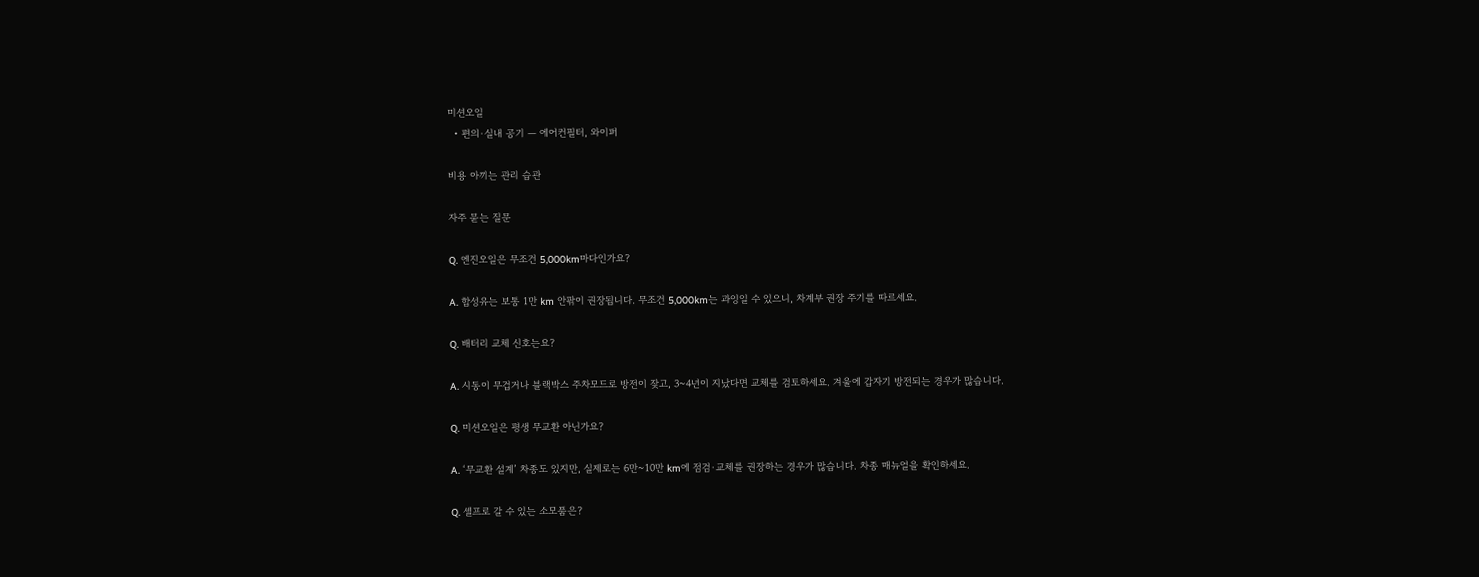미션오일
  • 편의·실내 공기 — 에어컨필터, 와이퍼

비용 아끼는 관리 습관

자주 묻는 질문

Q. 엔진오일은 무조건 5,000km마다인가요?

A. 합성유는 보통 1만 km 안팎이 권장됩니다. 무조건 5,000km는 과잉일 수 있으니, 차계부 권장 주기를 따르세요.

Q. 배터리 교체 신호는요?

A. 시동이 무겁거나 블랙박스 주차모드로 방전이 잦고, 3~4년이 지났다면 교체를 검토하세요. 겨울에 갑자기 방전되는 경우가 많습니다.

Q. 미션오일은 평생 무교환 아닌가요?

A. ‘무교환 설계’ 차종도 있지만, 실제로는 6만~10만 km에 점검·교체를 권장하는 경우가 많습니다. 차종 매뉴얼을 확인하세요.

Q. 셀프로 갈 수 있는 소모품은?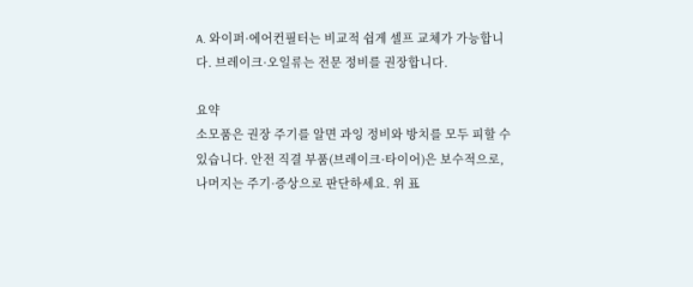A. 와이퍼·에어컨필터는 비교적 쉽게 셀프 교체가 가능합니다. 브레이크·오일류는 전문 정비를 권장합니다.

요약
소모품은 권장 주기를 알면 과잉 정비와 방치를 모두 피할 수 있습니다. 안전 직결 부품(브레이크·타이어)은 보수적으로, 나머지는 주기·증상으로 판단하세요. 위 표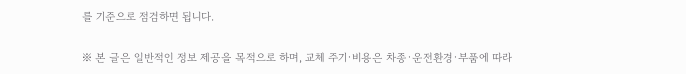를 기준으로 점검하면 됩니다.

※ 본 글은 일반적인 정보 제공을 목적으로 하며, 교체 주기·비용은 차종·운전환경·부품에 따라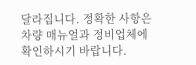달라집니다. 정확한 사항은 차량 매뉴얼과 정비업체에 확인하시기 바랍니다.